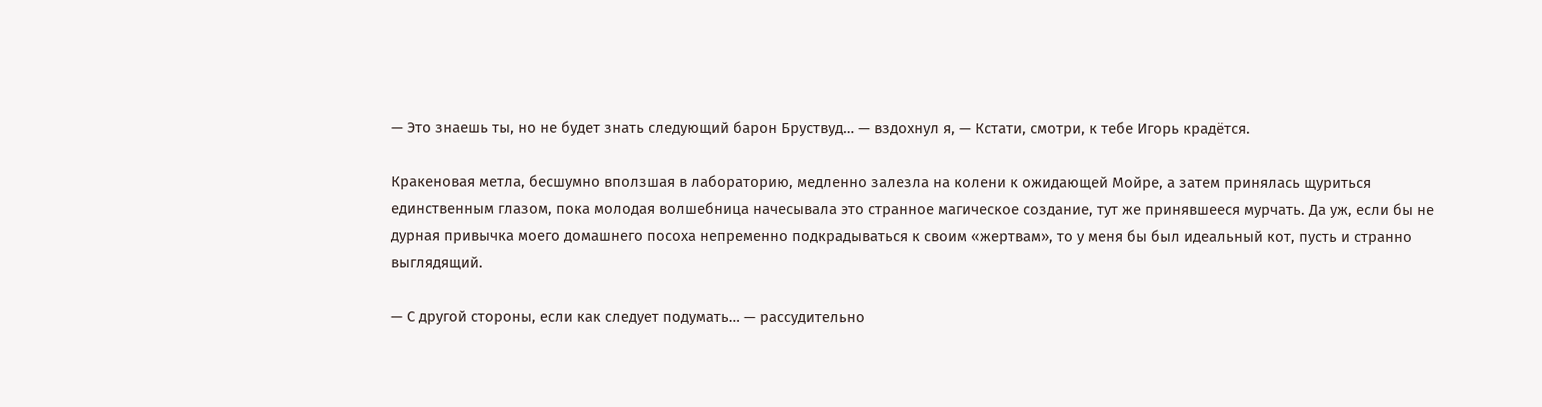— Это знаешь ты, но не будет знать следующий барон Бруствуд… — вздохнул я, — Кстати, смотри, к тебе Игорь крадётся.

Кракеновая метла, бесшумно вползшая в лабораторию, медленно залезла на колени к ожидающей Мойре, а затем принялась щуриться единственным глазом, пока молодая волшебница начесывала это странное магическое создание, тут же принявшееся мурчать. Да уж, если бы не дурная привычка моего домашнего посоха непременно подкрадываться к своим «жертвам», то у меня бы был идеальный кот, пусть и странно выглядящий.

— С другой стороны, если как следует подумать… — рассудительно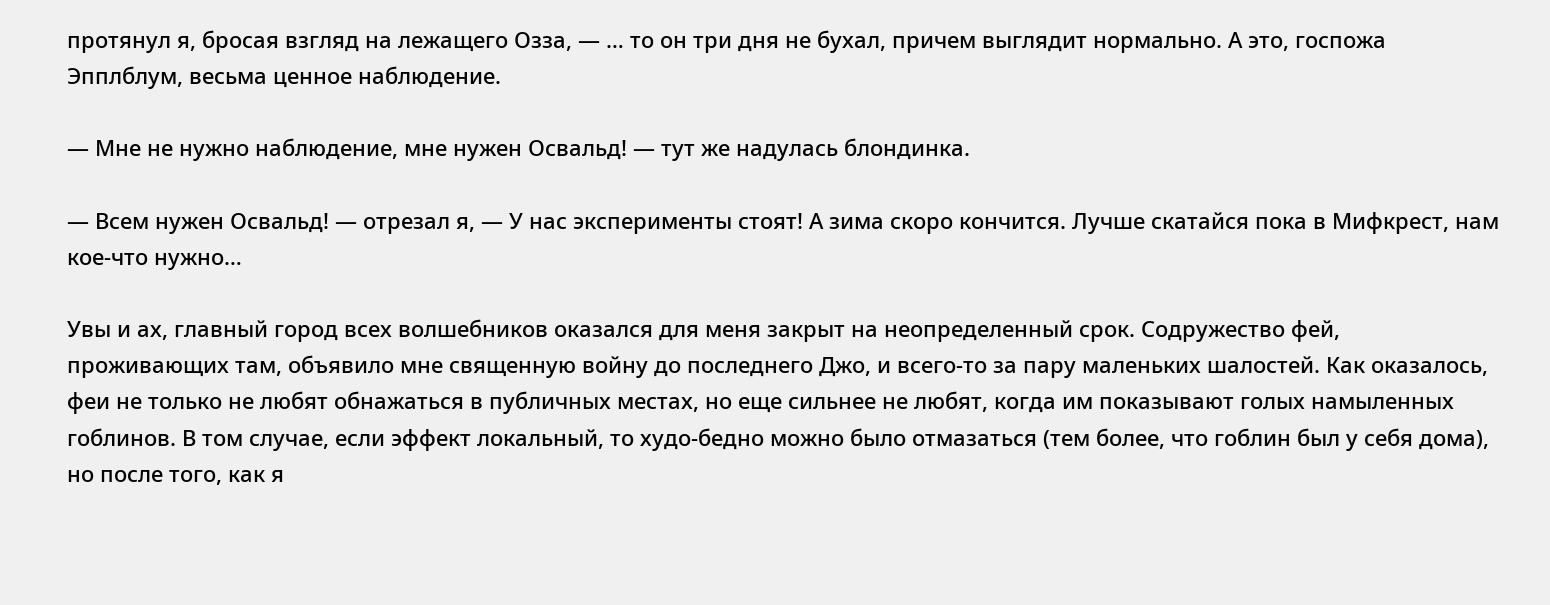протянул я, бросая взгляд на лежащего Озза, — … то он три дня не бухал, причем выглядит нормально. А это, госпожа Эпплблум, весьма ценное наблюдение.

— Мне не нужно наблюдение, мне нужен Освальд! — тут же надулась блондинка.

— Всем нужен Освальд! — отрезал я, — У нас эксперименты стоят! А зима скоро кончится. Лучше скатайся пока в Мифкрест, нам кое-что нужно…

Увы и ах, главный город всех волшебников оказался для меня закрыт на неопределенный срок. Содружество фей, проживающих там, объявило мне священную войну до последнего Джо, и всего-то за пару маленьких шалостей. Как оказалось, феи не только не любят обнажаться в публичных местах, но еще сильнее не любят, когда им показывают голых намыленных гоблинов. В том случае, если эффект локальный, то худо-бедно можно было отмазаться (тем более, что гоблин был у себя дома), но после того, как я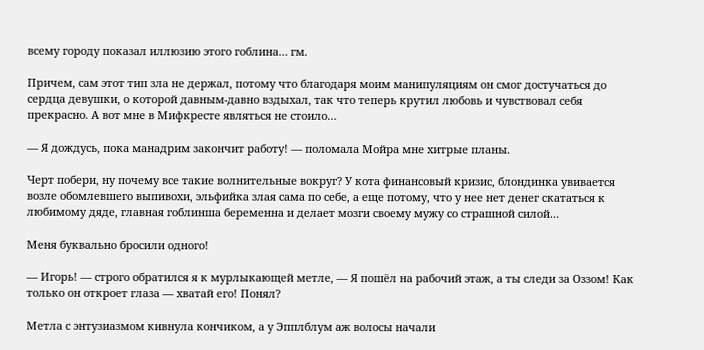всему городу показал иллюзию этого гоблина… гм.

Причем, сам этот тип зла не держал, потому что благодаря моим манипуляциям он смог достучаться до сердца девушки, о которой давным-давно вздыхал, так что теперь крутил любовь и чувствовал себя прекрасно. А вот мне в Мифкресте являться не стоило…

— Я дождусь, пока манадрим закончит работу! — поломала Мойра мне хитрые планы.

Черт побери, ну почему все такие волнительные вокруг? У кота финансовый кризис, блондинка увивается возле обомлевшего выпивохи, эльфийка злая сама по себе, а еще потому, что у нее нет денег скататься к любимому дяде, главная гоблинша беременна и делает мозги своему мужу со страшной силой…

Меня буквально бросили одного!

— Игорь! — строго обратился я к мурлыкающей метле, — Я пошёл на рабочий этаж, а ты следи за Оззом! Как только он откроет глаза — хватай его! Понял?

Метла с энтузиазмом кивнула кончиком, а у Эпплблум аж волосы начали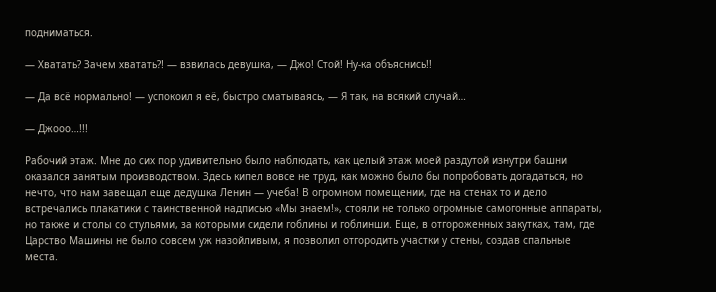подниматься.

— Хватать? Зачем хватать⁈ — взвилась девушка, — Джо! Стой! Ну-ка объяснись!!

— Да всё нормально! — успокоил я её, быстро сматываясь, — Я так, на всякий случай…

— Джооо…!!!

Рабочий этаж. Мне до сих пор удивительно было наблюдать, как целый этаж моей раздутой изнутри башни оказался занятым производством. Здесь кипел вовсе не труд, как можно было бы попробовать догадаться, но нечто, что нам завещал еще дедушка Ленин — учеба! В огромном помещении, где на стенах то и дело встречались плакатики с таинственной надписью «Мы знаем!», стояли не только огромные самогонные аппараты, но также и столы со стульями, за которыми сидели гоблины и гоблинши. Еще, в отгороженных закутках, там, где Царство Машины не было совсем уж назойливым, я позволил отгородить участки у стены, создав спальные места.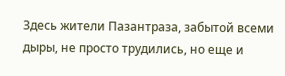Здесь жители Пазантраза, забытой всеми дыры, не просто трудились, но еще и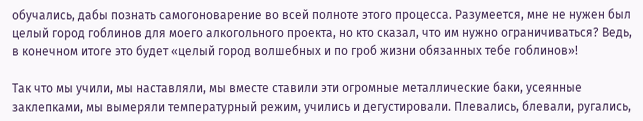обучались, дабы познать самогоноварение во всей полноте этого процесса. Разумеется, мне не нужен был целый город гоблинов для моего алкогольного проекта, но кто сказал, что им нужно ограничиваться? Ведь, в конечном итоге это будет «целый город волшебных и по гроб жизни обязанных тебе гоблинов»!

Так что мы учили, мы наставляли, мы вместе ставили эти огромные металлические баки, усеянные заклепками, мы вымеряли температурный режим, учились и дегустировали. Плевались, блевали, ругались,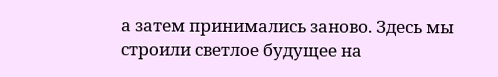а затем принимались заново. Здесь мы строили светлое будущее на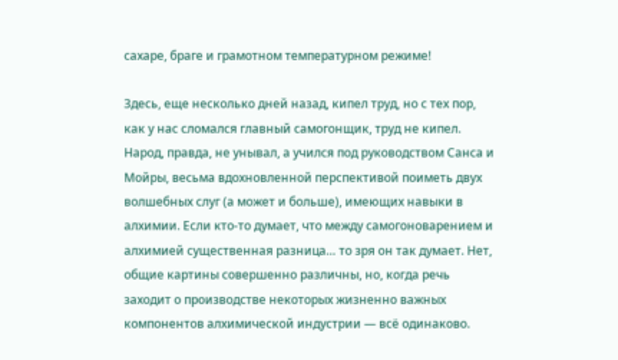сахаре, браге и грамотном температурном режиме!

Здесь, еще несколько дней назад, кипел труд, но с тех пор, как у нас сломался главный самогонщик, труд не кипел. Народ, правда, не унывал, а учился под руководством Санса и Мойры, весьма вдохновленной перспективой поиметь двух волшебных слуг (а может и больше), имеющих навыки в алхимии. Если кто-то думает, что между самогоноварением и алхимией существенная разница… то зря он так думает. Нет, общие картины совершенно различны, но, когда речь заходит о производстве некоторых жизненно важных компонентов алхимической индустрии — всё одинаково.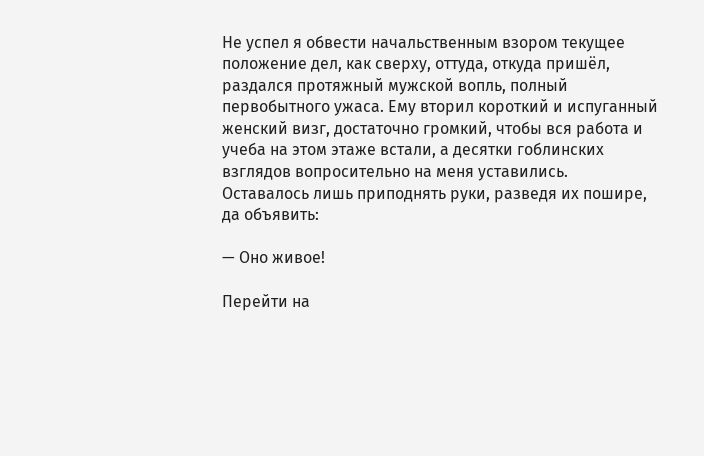Не успел я обвести начальственным взором текущее положение дел, как сверху, оттуда, откуда пришёл, раздался протяжный мужской вопль, полный первобытного ужаса. Ему вторил короткий и испуганный женский визг, достаточно громкий, чтобы вся работа и учеба на этом этаже встали, а десятки гоблинских взглядов вопросительно на меня уставились. Оставалось лишь приподнять руки, разведя их пошире, да объявить:

— Оно живое!

Перейти на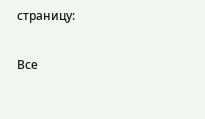страницу:

Все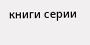книги серии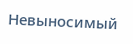Невыносимый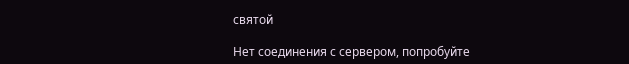святой

Нет соединения с сервером, попробуйте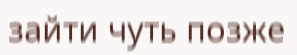зайти чуть позже